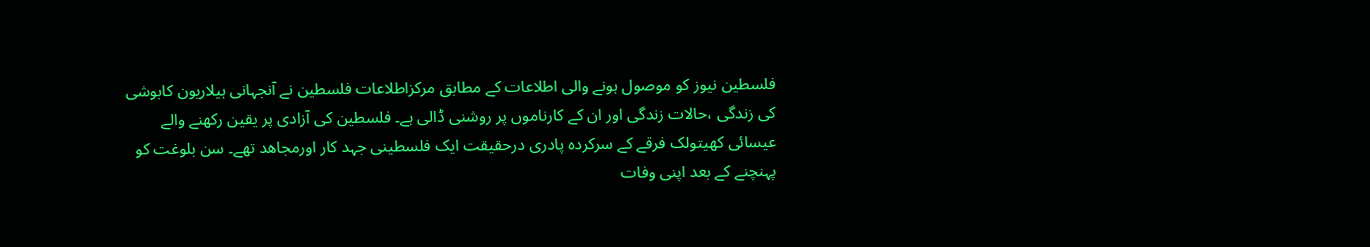فلسطین نیوز کو موصول ہونے والی اطلاعات کے مطابق مرکزاطلاعات فلسطین نے آنجہانی ہیلاریون کابوشی کی زندگی ،حالات زندگی اور ان کے کارناموں پر روشنی ڈالی ہے۔ فلسطین کی آزادی پر یقین رکھنے والے عیسائی کھیتولک فرقے کے سرکردہ پادری درحقیقت ایک فلسطینی جہد کار اورمجاھد تھے۔ سن بلوغت کو پہنچنے کے بعد اپنی وفات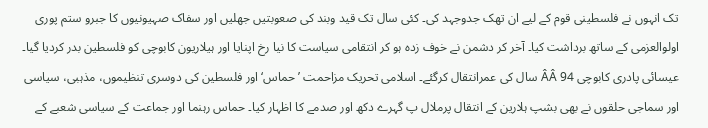تک انہوں نے فلسطینی قوم کے لیے ان تھک جدوجہد کی۔ کئی سال تک قید وبند کی صعوبتیں جھلیں اور سفاک صہیونیوں کا جبرو ستم پوری اولوالعزمی کے ساتھ برداشت کیا۔ آخر کر دشمن نے خوف زدہ ہو کر انتقامی سیاست کا نیا رخ اپنایا اور ہیلاریون کابوچی کو فلسطین بدر کردیا گیا۔
عیسائی پادری کابوچی 94 ÂÂ سال کی عمرانتقال کرگئے۔ اسلامی تحریک مزاحمت ’حماس‘ اور فلسطین کی دوسری تنظیموں، مذہبی، سیاسی اور سماجی حلقوں نے بھی بشپ ہلارین کے انتقال پرملال پ گہرے دکھ اور صدمے کا اظہار کیا۔ حماس رہنما اور جماعت کے سیاسی شعبے کے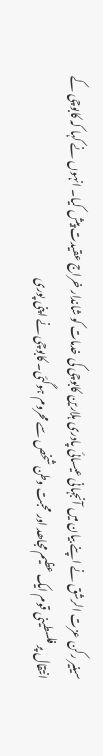سینیر رکن عزت الرشق نے اپنے بیان میں آنجہانی عیسائی پادری ہلارین کابوچی کی خدمات کو شاندار خراج عقیدت پیش کیا۔ انہوں نے کہا کہ کابوچی کے انتقال پر فلسطینی قوم ایک عظیم مجاھد اور محبت وطن شخص سے محروم ہوگئی۔ کابوچی نے اپنی پوری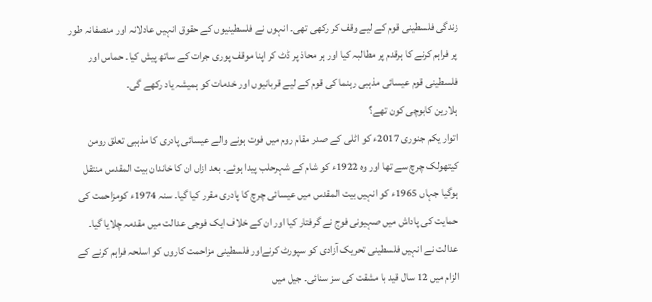زندگی فلسطینی قوم کے لیے وقف کر رکھی تھی۔ انہوں نے فلسطینیوں کے حقوق انہیں عادلانہ اور منصفانہ طور پر فراہم کرنے کا ہرقدم پر مطالبہ کیا اور ہر محاذ پر ڈٹ کر اپنا موقف پوری جرات کے ساتھ پیش کیا۔ حماس اور فلسطینی قوم عیسائی مذہبی رہنما کی قوم کے لیے قربانیوں اور خدمات کو ہمیشہ یاد رکھے گی۔
ہلارین کابوچی کون تھے؟
اتوار یکم جنوری 2017ء کو اٹلی کے صدر مقام روم میں فوت ہونے والے عیسائی پادری کا مذہبی تعلق رومن کیتھولک چرچ سے تھا اور وہ 1922ء کو شام کے شہرحلب پیدا ہوئے۔ بعد ازاں ان کا خاندان بیت المقدس منتقل ہوگیا جہاں 1965ء کو انہیں بیت المقدس میں عیسائی چرچ کا پادری مقرر کیا گیا۔ سنہ 1974ء کومزاحمت کی حمایت کی پاداش میں صہیونی فوج نے گرفتار کیا اور ان کے خلاف ایک فوجی عدالت میں مقدمہ چلایا گیا۔ عدالت نے انہیں فلسطینی تحریک آزادی کو سپورٹ کرنےاور فلسطینی مزاحمت کاروں کو اسلحہ فراہم کرنے کے الزام میں 12 سال قید با مشقت کی سز سنائی۔ جیل میں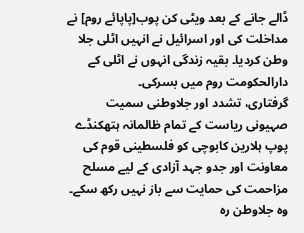ڈالے جانے کے بعد ویٹی کن پوب[پاپائے روم] نے مداخلت کی اور اسرائیل نے انہیں اٹلی جلا وطن کردیا۔ بقیہ زندگی انہوں نے اٹلی کے دارالحکومت روم میں بسرکی۔
گرفتاری، تشدد اور جلاوطنی سمیت صہیونی ریاست کے تمام ظالمانہ ہتھکنڈے پوپ ہلارین کابوچی کو فلسطینی قوم کی معاونت اور جدو جہد آزادی کے لیے مسلح مزاحمت کی حمایت سے باز نہیں رکھ سکے۔ وہ جلاوطن رہ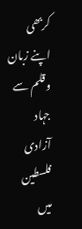کربھی اپنے زبان وقلم سے جہاد آزادی فلسطین میں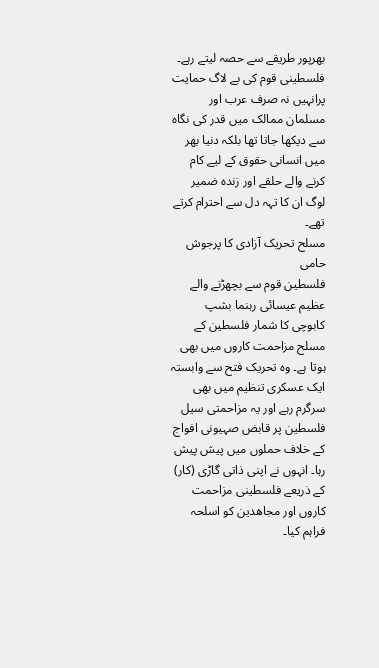بھرپور طریقے سے حصہ لیتے رہے۔ فلسطینی قوم کی بے لاگ حمایت پرانہیں نہ صرف عرب اور مسلمان ممالک میں قدر کی نگاہ سے دیکھا جاتا تھا بلکہ دنیا بھر میں انسانی حقوق کے لیے کام کرنے والے حلقے اور زندہ ضمیر لوگ ان کا تہہ دل سے احترام کرتے تھے۔
مسلح تحریک آزادی کا پرجوش حامی
فلسطین قوم سے بچھڑنے والے عظیم عیسائی رہنما بشپ کابوچی کا شمار فلسطین کے مسلح مزاحمت کاروں میں بھی ہوتا ہے۔ وہ تحریک فتح سے وابستہ ایک عسکری تنظیم میں بھی سرگرم رہے اور یہ مزاحمتی سیل فلسطین پر قابض صہیونی افواج کے خلاف حملوں میں پیش پیش رہا۔ انہوں نے اپنی ذاتی گاڑی (کار) کے ذریعے فلسطینی مزاحمت کاروں اور مجاھدین کو اسلحہ فراہم کیا۔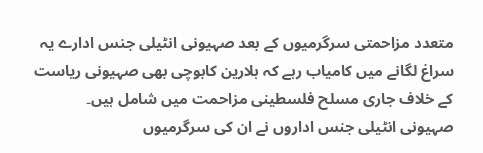متعدد مزاحمتی سرگرمیوں کے بعد صہیونی انٹیلی جنس ادارے یہ سراغ لگانے میں کامیاب رہے کہ ہلارین کابوچی بھی صہیونی ریاست کے خلاف جاری مسلح فلسطینی مزاحمت میں شامل ہیں۔ صہیونی انٹیلی جنس اداروں نے ان کی سرگرمیوں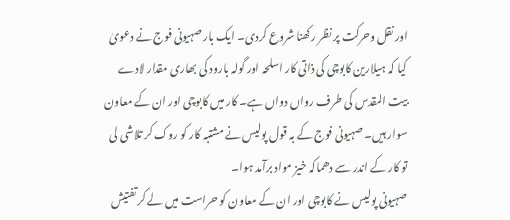اور نقل وحرکت پر نظر رکھنا شروع کردی۔ ایک بار صہیونی فوج نے دعویٰ کیا کہ ہیلارین کابوچی کی ذاتی کار اسلحہ اور گولہ بارود کی بھاری مقدار لادے بیت المقدس کی طرف رواں دواں ہے۔ کار میں کابوچی اور ان کے معاون سوار ہیں۔ صہیونی فوج کے بہ قول پولیس نے مشتبہ کار کو روک کر تلاشی لی تو کار کے اندر سے دھماکہ خیز مواد برآمد ہوا۔
صہیونی پولیس نے کابوچی اور ان کے معاون کو حراست میں لے کر تفتیش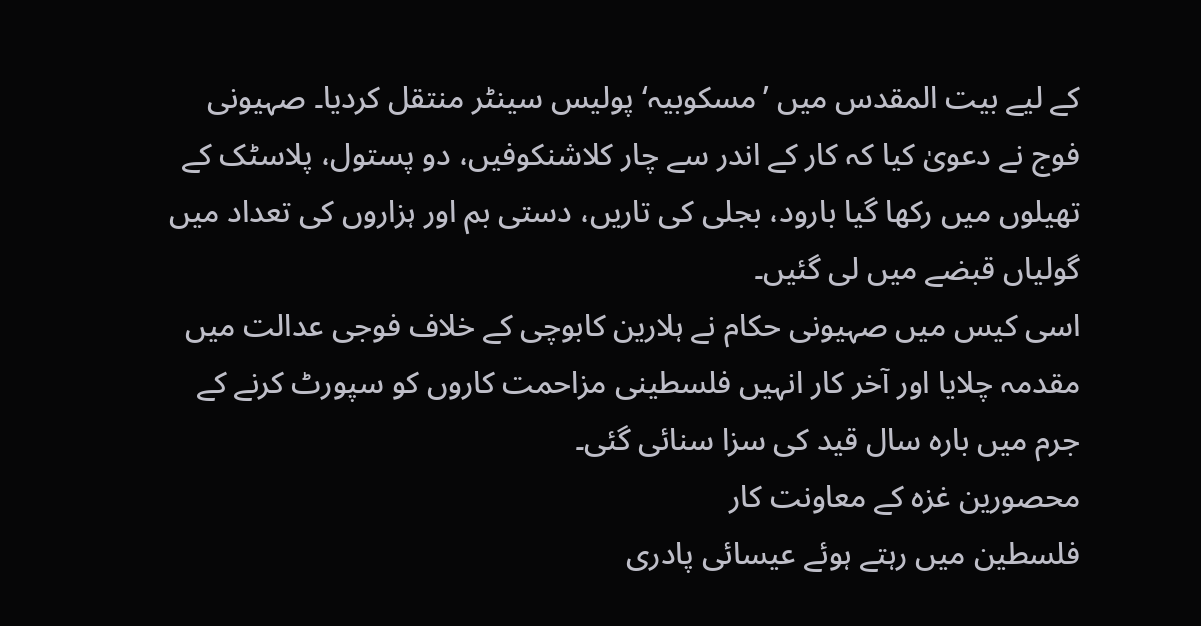کے لیے بیت المقدس میں ’مسکوبیہ‘ پولیس سینٹر منتقل کردیا۔ صہیونی فوج نے دعویٰ کیا کہ کار کے اندر سے چار کلاشنکوفیں، دو پستول، پلاسٹک کے تھیلوں میں رکھا گیا بارود، بجلی کی تاریں، دستی بم اور ہزاروں کی تعداد میں گولیاں قبضے میں لی گئیں۔
اسی کیس میں صہیونی حکام نے ہلارین کابوچی کے خلاف فوجی عدالت میں مقدمہ چلایا اور آخر کار انہیں فلسطینی مزاحمت کاروں کو سپورٹ کرنے کے جرم میں بارہ سال قید کی سزا سنائی گئی۔
محصورین غزہ کے معاونت کار
فلسطین میں رہتے ہوئے عیسائی پادری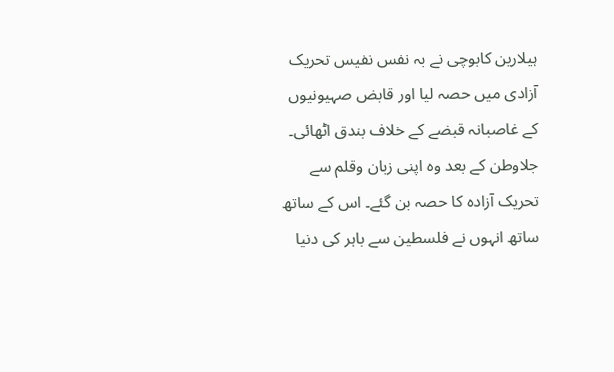ہیلارین کابوچی نے بہ نفس نفیس تحریک آزادی میں حصہ لیا اور قابض صہیونیوں کے غاصبانہ قبضے کے خلاف بندق اٹھائی۔ جلاوطن کے بعد وہ اپنی زبان وقلم سے تحریک آزادہ کا حصہ بن گئے۔ اس کے ساتھ ساتھ انہوں نے فلسطین سے باہر کی دنیا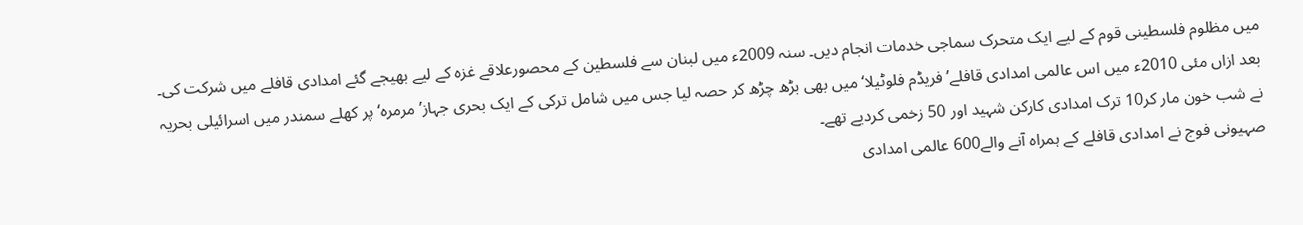میں مظلوم فلسطینی قوم کے لیے ایک متحرک سماجی خدمات انجام دیں۔ سنہ 2009ء میں لبنان سے فلسطین کے محصورعلاقے غزہ کے لیے بھیجے گئے امدادی قافلے میں شرکت کی۔ بعد ازاں مئی 2010ء میں اس عالمی امدادی قافلے’فریڈم فلوٹیلا‘ میں بھی بڑھ چڑھ کر حصہ لیا جس میں شامل ترکی کے ایک بحری جہاز’مرمرہ‘ پر کھلے سمندر میں اسرائیلی بحریہ نے شب خون مار کر10 ترک امدادی کارکن شہید اور 50 زخمی کردیے تھے۔
صہیونی فوج نے امدادی قافلے کے ہمراہ آنے والے600 عالمی امدادی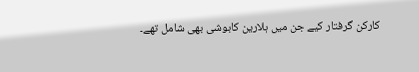کارکن گرفتار کیے جن میں ہلارین کابوشی بھی شامل تھے۔